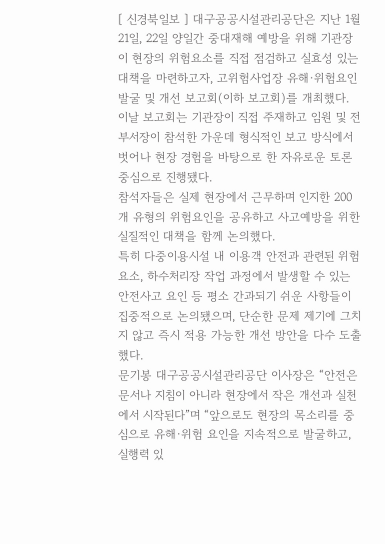[ 신경북일보 ] 대구공공시설관리공단은 지난 1월 21일, 22일 양일간 중대재해 예방을 위해 기관장이 현장의 위험요소를 직접 점검하고 실효성 있는 대책을 마련하고자, 고위험사업장 유해·위험요인 발굴 및 개선 보고회(이하 보고회)를 개최했다.
이날 보고회는 기관장이 직접 주재하고 임원 및 전 부서장이 참석한 가운데 형식적인 보고 방식에서 벗어나 현장 경험을 바탕으로 한 자유로운 토론 중심으로 진행됐다.
참석자들은 실제 현장에서 근무하며 인지한 200개 유형의 위험요인을 공유하고 사고예방을 위한 실질적인 대책을 함께 논의했다.
특히 다중이용시설 내 이용객 안전과 관련된 위험요소, 하수처리장 작업 과정에서 발생할 수 있는 안전사고 요인 등 평소 간과되기 쉬운 사항들이 집중적으로 논의됐으며, 단순한 문제 제기에 그치지 않고 즉시 적용 가능한 개선 방안을 다수 도출했다.
문기봉 대구공공시설관리공단 이사장은 “안전은 문서나 지침이 아니라 현장에서 작은 개선과 실천에서 시작된다”며 “앞으로도 현장의 목소리를 중심으로 유해·위험 요인을 지속적으로 발굴하고, 실행력 있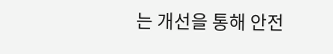는 개선을 통해 안전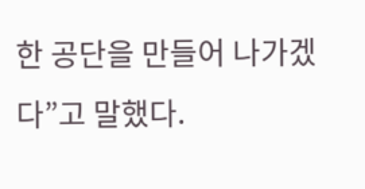한 공단을 만들어 나가겠다”고 말했다.